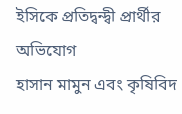ইসিকে প্রতিদ্বন্দ্বী প্রার্থীর অভিযোগ
হাসান মামুন এবং কৃষিবিদ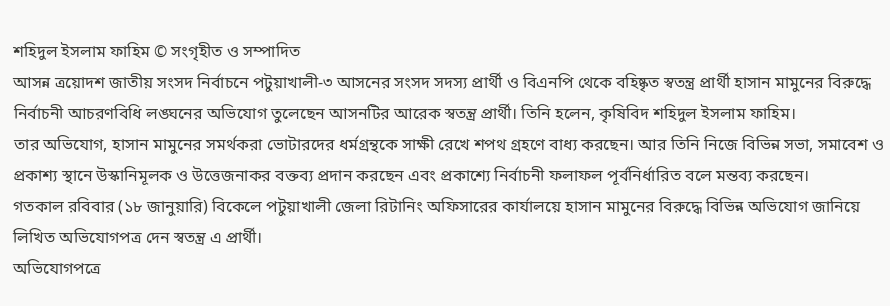শহিদুল ইসলাম ফাহিম © সংগৃহীত ও সম্পাদিত
আসন্ন ত্রয়োদশ জাতীয় সংসদ নির্বাচনে পটুয়াখালী-৩ আসনের সংসদ সদস্য প্রার্থী ও বিএনপি থেকে বহিষ্কৃত স্বতন্ত্র প্রার্থী হাসান মামুনের বিরুদ্ধে নির্বাচনী আচরণবিধি লঙ্ঘনের অভিযোগ তুলেছেন আসনটির আরেক স্বতন্ত্র প্রার্থী। তিনি হলেন, কৃষিবিদ শহিদুল ইসলাম ফাহিম।
তার অভিযোগ, হাসান মামুনের সমর্থকরা ভোটারদের ধর্মগ্রন্থকে সাক্ষী রেখে শপথ গ্রহণে বাধ্য করছেন। আর তিনি নিজে বিভিন্ন সভা, সমাবেশ ও প্রকাশ্য স্থানে উস্কানিমূলক ও উত্তেজনাকর বক্তব্য প্রদান করছেন এবং প্রকাশ্যে নির্বাচনী ফলাফল পূর্বনির্ধারিত বলে মন্তব্য করছেন।
গতকাল রবিবার (১৮ জানুয়ারি) বিকেলে পটুয়াখালী জেলা রিটানিং অফিসারের কার্যালয়ে হাসান মামুনের বিরুদ্ধে বিভিন্ন অভিযোগ জানিয়ে লিখিত অভিযোগপত্র দেন স্বতন্ত্র এ প্রার্থী।
অভিযোগপত্রে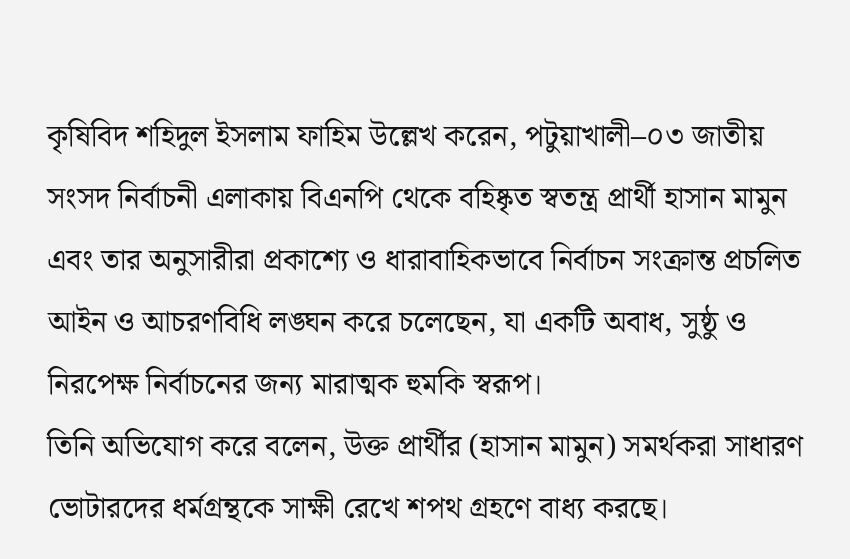কৃষিবিদ শহিদুল ইসলাম ফাহিম উল্লেখ করেন, পটুয়াখালী–০৩ জাতীয় সংসদ নির্বাচনী এলাকায় বিএনপি থেকে বহিষ্কৃত স্বতন্ত্র প্রার্থী হাসান মামুন এবং তার অনুসারীরা প্রকাশ্যে ও ধারাবাহিকভাবে নির্বাচন সংক্রান্ত প্রচলিত আইন ও আচরণবিধি লঙ্ঘন করে চলেছেন, যা একটি অবাধ, সুষ্ঠু ও নিরপেক্ষ নির্বাচনের জন্য মারাত্মক হুমকি স্বরূপ।
তিনি অভিযোগ করে বলেন, উক্ত প্রার্থীর (হাসান মামুন) সমর্থকরা সাধারণ ভোটারদের ধর্মগ্রন্থকে সাক্ষী রেখে শপথ গ্রহণে বাধ্য করছে।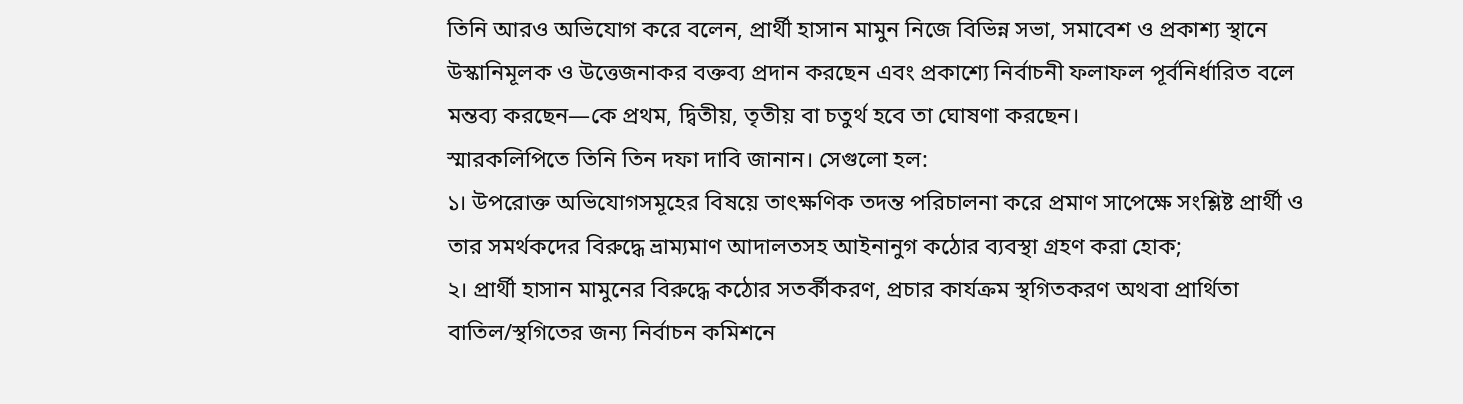তিনি আরও অভিযোগ করে বলেন, প্রার্থী হাসান মামুন নিজে বিভিন্ন সভা, সমাবেশ ও প্রকাশ্য স্থানে উস্কানিমূলক ও উত্তেজনাকর বক্তব্য প্রদান করছেন এবং প্রকাশ্যে নির্বাচনী ফলাফল পূর্বনির্ধারিত বলে মন্তব্য করছেন—কে প্রথম, দ্বিতীয়, তৃতীয় বা চতুর্থ হবে তা ঘোষণা করছেন।
স্মারকলিপিতে তিনি তিন দফা দাবি জানান। সেগুলো হল:
১। উপরোক্ত অভিযোগসমূহের বিষয়ে তাৎক্ষণিক তদন্ত পরিচালনা করে প্রমাণ সাপেক্ষে সংশ্লিষ্ট প্রার্থী ও তার সমর্থকদের বিরুদ্ধে ভ্রাম্যমাণ আদালতসহ আইনানুগ কঠোর ব্যবস্থা গ্রহণ করা হোক;
২। প্রার্থী হাসান মামুনের বিরুদ্ধে কঠোর সতর্কীকরণ, প্রচার কার্যক্রম স্থগিতকরণ অথবা প্রার্থিতা বাতিল/স্থগিতের জন্য নির্বাচন কমিশনে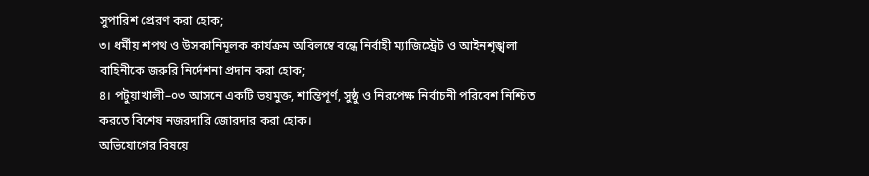সুপারিশ প্রেরণ করা হোক;
৩। ধর্মীয় শপথ ও উসকানিমূলক কার্যক্রম অবিলম্বে বন্ধে নির্বাহী ম্যাজিস্ট্রেট ও আইনশৃঙ্খলা বাহিনীকে জরুরি নির্দেশনা প্রদান করা হোক;
৪। পটুয়াখালী–০৩ আসনে একটি ভয়মুক্ত, শান্তিপূর্ণ, সুষ্ঠু ও নিরপেক্ষ নির্বাচনী পরিবেশ নিশ্চিত করতে বিশেষ নজরদারি জোরদার করা হোক।
অভিযোগের বিষয়ে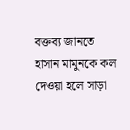বক্তব্য জানতে হাসান মামুনকে কল দেওয়া হলে সাড়া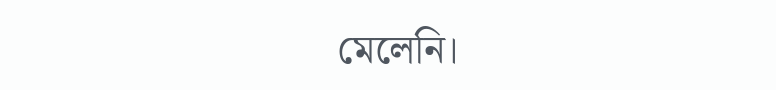মেলেনি।